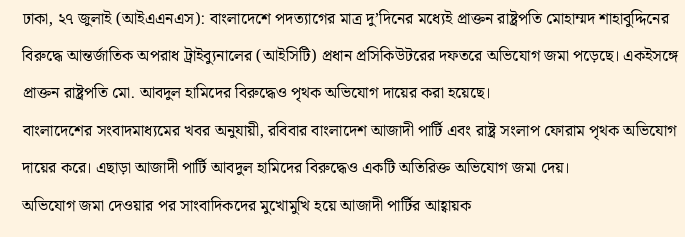ঢাকা, ২৭ জুলাই (আইএএনএস): বাংলাদেশে পদত্যাগের মাত্র দু’দিনের মধ্যেই প্রাক্তন রাষ্ট্রপতি মোহাম্মদ শাহাবুদ্দিনের বিরুদ্ধে আন্তর্জাতিক অপরাধ ট্রাইব্যুনালের (আইসিটি) প্রধান প্রসিকিউটরের দফতরে অভিযোগ জমা পড়েছে। একইসঙ্গে প্রাক্তন রাষ্ট্রপতি মো. আবদুল হামিদের বিরুদ্ধেও পৃথক অভিযোগ দায়ের করা হয়েছে।
বাংলাদেশের সংবাদমাধ্যমের খবর অনুযায়ী, রবিবার বাংলাদেশ আজাদী পার্টি এবং রাষ্ট্র সংলাপ ফোরাম পৃথক অভিযোগ দায়ের করে। এছাড়া আজাদী পার্টি আবদুল হামিদের বিরুদ্ধেও একটি অতিরিক্ত অভিযোগ জমা দেয়।
অভিযোগ জমা দেওয়ার পর সাংবাদিকদের মুখোমুখি হয়ে আজাদী পার্টির আহ্বায়ক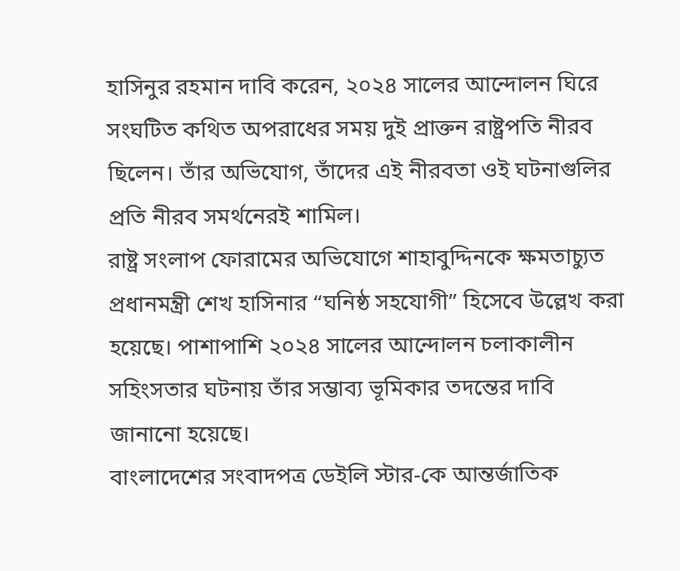হাসিনুর রহমান দাবি করেন, ২০২৪ সালের আন্দোলন ঘিরে সংঘটিত কথিত অপরাধের সময় দুই প্রাক্তন রাষ্ট্রপতি নীরব ছিলেন। তাঁর অভিযোগ, তাঁদের এই নীরবতা ওই ঘটনাগুলির প্রতি নীরব সমর্থনেরই শামিল।
রাষ্ট্র সংলাপ ফোরামের অভিযোগে শাহাবুদ্দিনকে ক্ষমতাচ্যুত প্রধানমন্ত্রী শেখ হাসিনার “ঘনিষ্ঠ সহযোগী” হিসেবে উল্লেখ করা হয়েছে। পাশাপাশি ২০২৪ সালের আন্দোলন চলাকালীন সহিংসতার ঘটনায় তাঁর সম্ভাব্য ভূমিকার তদন্তের দাবি জানানো হয়েছে।
বাংলাদেশের সংবাদপত্র ডেইলি স্টার-কে আন্তর্জাতিক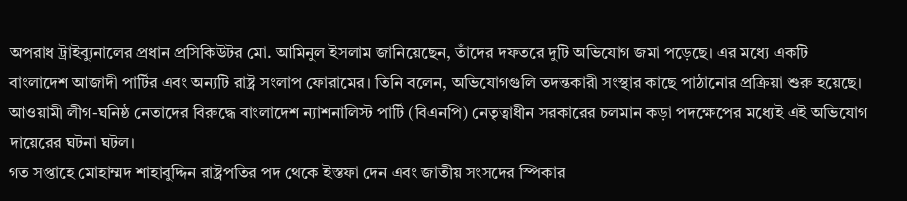অপরাধ ট্রাইব্যুনালের প্রধান প্রসিকিউটর মো. আমিনুল ইসলাম জানিয়েছেন, তাঁদের দফতরে দুটি অভিযোগ জমা পড়েছে। এর মধ্যে একটি বাংলাদেশ আজাদী পার্টির এবং অন্যটি রাষ্ট্র সংলাপ ফোরামের। তিনি বলেন, অভিযোগগুলি তদন্তকারী সংস্থার কাছে পাঠানোর প্রক্রিয়া শুরু হয়েছে।
আওয়ামী লীগ-ঘনিষ্ঠ নেতাদের বিরুদ্ধে বাংলাদেশ ন্যাশনালিস্ট পার্টি (বিএনপি) নেতৃত্বাধীন সরকারের চলমান কড়া পদক্ষেপের মধ্যেই এই অভিযোগ দায়েরের ঘটনা ঘটল।
গত সপ্তাহে মোহাম্মদ শাহাবুদ্দিন রাষ্ট্রপতির পদ থেকে ইস্তফা দেন এবং জাতীয় সংসদের স্পিকার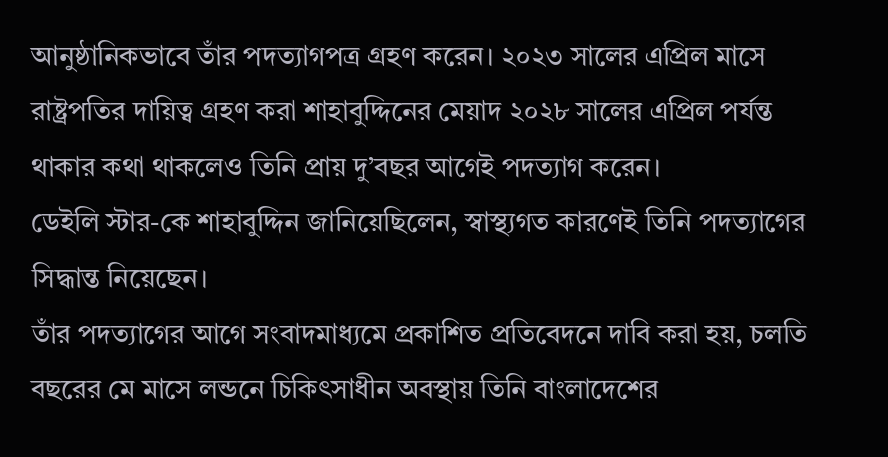আনুষ্ঠানিকভাবে তাঁর পদত্যাগপত্র গ্রহণ করেন। ২০২৩ সালের এপ্রিল মাসে রাষ্ট্রপতির দায়িত্ব গ্রহণ করা শাহাবুদ্দিনের মেয়াদ ২০২৮ সালের এপ্রিল পর্যন্ত থাকার কথা থাকলেও তিনি প্রায় দু’বছর আগেই পদত্যাগ করেন।
ডেইলি স্টার-কে শাহাবুদ্দিন জানিয়েছিলেন, স্বাস্থ্যগত কারণেই তিনি পদত্যাগের সিদ্ধান্ত নিয়েছেন।
তাঁর পদত্যাগের আগে সংবাদমাধ্যমে প্রকাশিত প্রতিবেদনে দাবি করা হয়, চলতি বছরের মে মাসে লন্ডনে চিকিৎসাধীন অবস্থায় তিনি বাংলাদেশের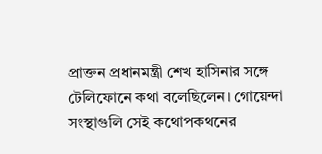প্রাক্তন প্রধানমন্ত্রী শেখ হাসিনার সঙ্গে টেলিফোনে কথা বলেছিলেন। গোয়েন্দা সংস্থাগুলি সেই কথোপকথনের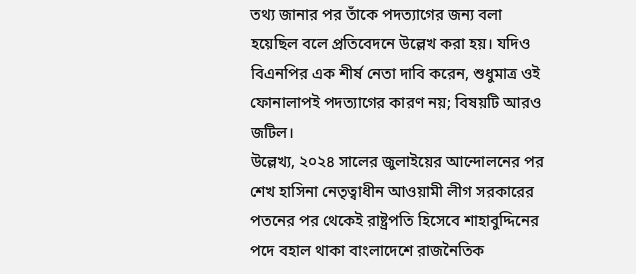তথ্য জানার পর তাঁকে পদত্যাগের জন্য বলা হয়েছিল বলে প্রতিবেদনে উল্লেখ করা হয়। যদিও বিএনপির এক শীর্ষ নেতা দাবি করেন, শুধুমাত্র ওই ফোনালাপই পদত্যাগের কারণ নয়; বিষয়টি আরও জটিল।
উল্লেখ্য, ২০২৪ সালের জুলাইয়ের আন্দোলনের পর শেখ হাসিনা নেতৃত্বাধীন আওয়ামী লীগ সরকারের পতনের পর থেকেই রাষ্ট্রপতি হিসেবে শাহাবুদ্দিনের পদে বহাল থাকা বাংলাদেশে রাজনৈতিক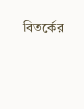বিতর্কের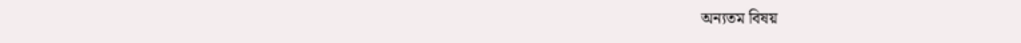অন্যতম বিষয়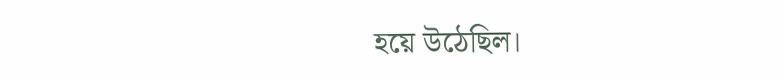হয়ে উঠেছিল।